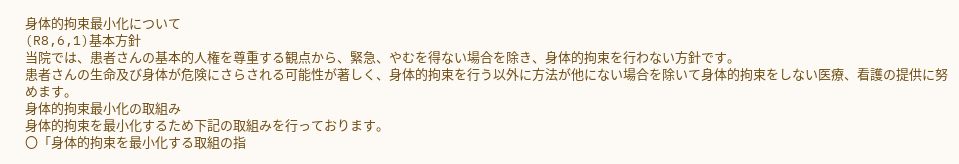身体的拘束最小化について
(R8,6,1)基本方針
当院では、患者さんの基本的人権を尊重する観点から、緊急、やむを得ない場合を除き、身体的拘束を行わない方針です。
患者さんの生命及び身体が危険にさらされる可能性が著しく、身体的拘束を行う以外に方法が他にない場合を除いて身体的拘束をしない医療、看護の提供に努めます。
身体的拘束最小化の取組み
身体的拘束を最小化するため下記の取組みを行っております。
〇「身体的拘束を最小化する取組の指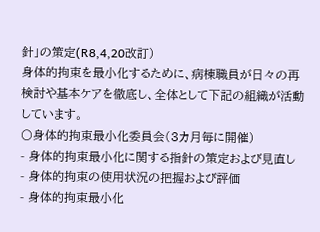針」の策定(R8,4,20改訂)
身体的拘束を最小化するために、病棟職員が日々の再検討や基本ケアを徹底し、全体として下記の組織が活動しています。
〇身体的拘束最小化委員会(3カ月毎に開催)
- 身体的拘束最小化に関する指針の策定および見直し
- 身体的拘束の使用状況の把握および評価
- 身体的拘束最小化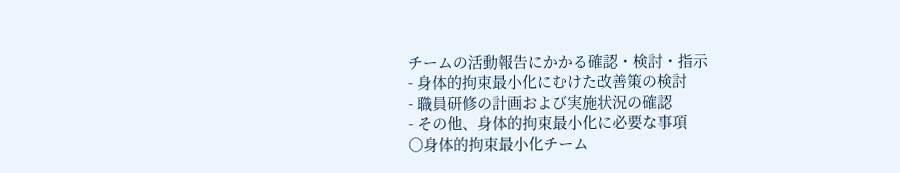チームの活動報告にかかる確認・検討・指示
- 身体的拘束最小化にむけた改善策の検討
- 職員研修の計画および実施状況の確認
- その他、身体的拘束最小化に必要な事項
〇身体的拘束最小化チーム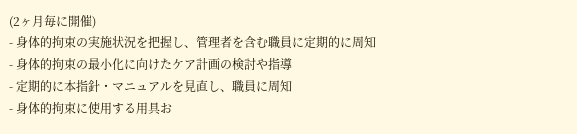(2ヶ月毎に開催)
- 身体的拘束の実施状況を把握し、管理者を含む職員に定期的に周知
- 身体的拘束の最小化に向けたケア計画の検討や指導
- 定期的に本指針・マニュアルを見直し、職員に周知
- 身体的拘束に使用する用具お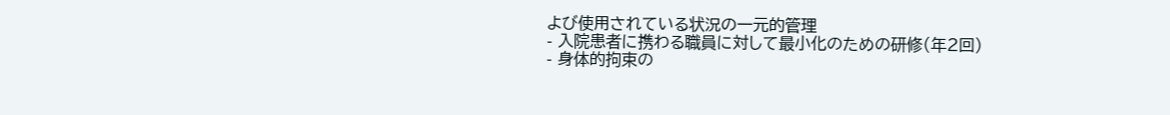よび使用されている状況の一元的管理
- 入院患者に携わる職員に対して最小化のための研修(年2回)
- 身体的拘束の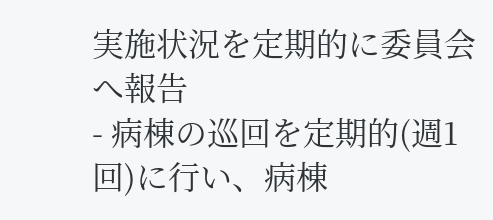実施状況を定期的に委員会へ報告
- 病棟の巡回を定期的(週1回)に行い、病棟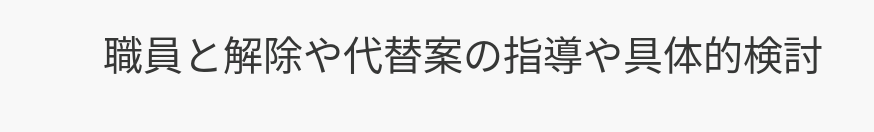職員と解除や代替案の指導や具体的検討